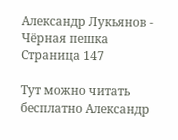Александр Лукьянов - Чёрная пешка Страница 147

Тут можно читать бесплатно Александр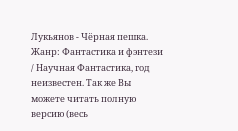Лукьянов - Чёрная пешка. Жанр: Фантастика и фэнтези / Научная Фантастика, год неизвестен. Так же Вы можете читать полную версию (весь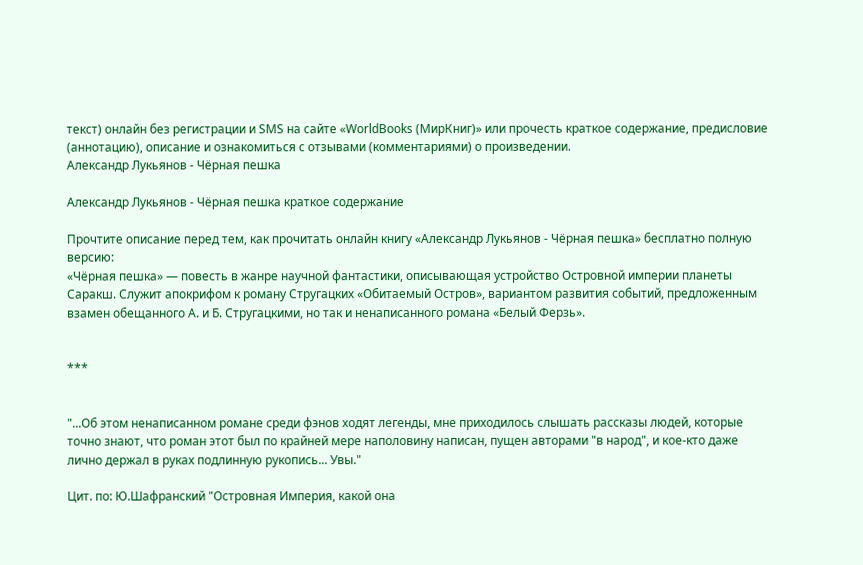текст) онлайн без регистрации и SMS на сайте «WorldBooks (МирКниг)» или прочесть краткое содержание, предисловие (аннотацию), описание и ознакомиться с отзывами (комментариями) о произведении.
Александр Лукьянов - Чёрная пешка

Александр Лукьянов - Чёрная пешка краткое содержание

Прочтите описание перед тем, как прочитать онлайн книгу «Александр Лукьянов - Чёрная пешка» бесплатно полную версию:
«Чёрная пешка» — повесть в жанре научной фантастики, описывающая устройство Островной империи планеты Саракш. Служит апокрифом к роману Стругацких «Обитаемый Остров», вариантом развития событий, предложенным взамен обещанного А. и Б. Стругацкими, но так и ненаписанного романа «Белый Ферзь».


***


"...Об этом ненаписанном романе среди фэнов ходят легенды, мне приходилось слышать рассказы людей, которые точно знают, что роман этот был по крайней мере наполовину написан, пущен авторами "в народ", и кое-кто даже лично держал в руках подлинную рукопись... Увы."

Цит. по: Ю.Шафранский "Островная Империя, какой она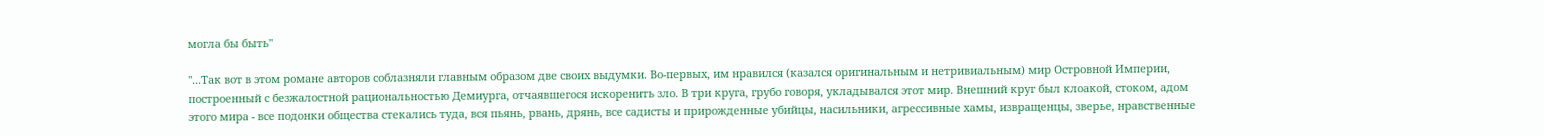могла бы быть"

"...Так вот в этом романе авторов соблазняли главным образом две своих выдумки. Во-первых, им нравился (казался оригинальным и нетривиальным) мир Островной Империи, построенный с безжалостной рациональностью Демиурга, отчаявшегося искоренить зло. В три круга, грубо говоря, укладывался этот мир. Внешний круг был клоакой, стоком, адом этого мира - все подонки общества стекались туда, вся пьянь, рвань, дрянь, все садисты и прирожденные убийцы, насильники, агрессивные хамы, извращенцы, зверье, нравственные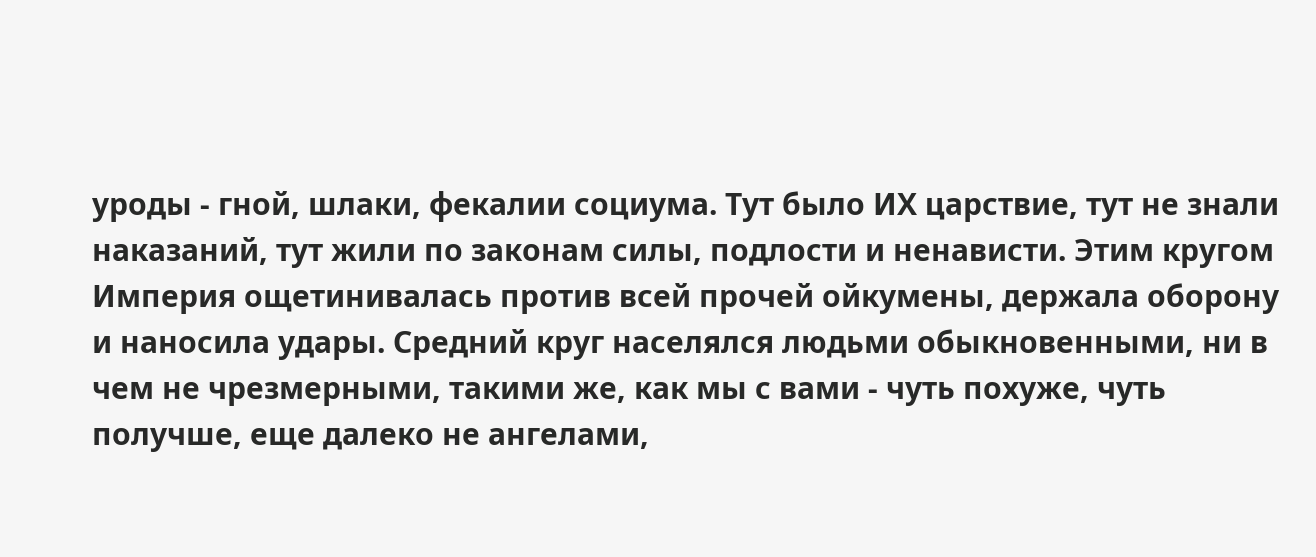уроды - гной, шлаки, фекалии социума. Тут было ИХ царствие, тут не знали наказаний, тут жили по законам силы, подлости и ненависти. Этим кругом Империя ощетинивалась против всей прочей ойкумены, держала оборону и наносила удары. Средний круг населялся людьми обыкновенными, ни в чем не чрезмерными, такими же, как мы с вами - чуть похуже, чуть получше, еще далеко не ангелами,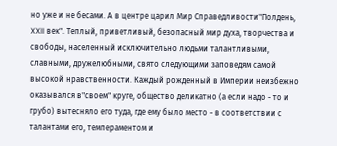но уже и не бесами. А в центре царил Мир Справедливости"Полдень, XXII век". Теплый, приветливый, безопасный мир духа, творчества и свободы, населенный исключительно людьми талантливыми, славными, дружелюбными, свято следующими заповедям самой высокой нравственности. Каждый рожденный в Империи неизбежно оказывался в"своем" круге, общество деликатно (а если надо - то и грубо) вытесняло его туда, где ему было место - в соответствии с талантами его, темпераментом и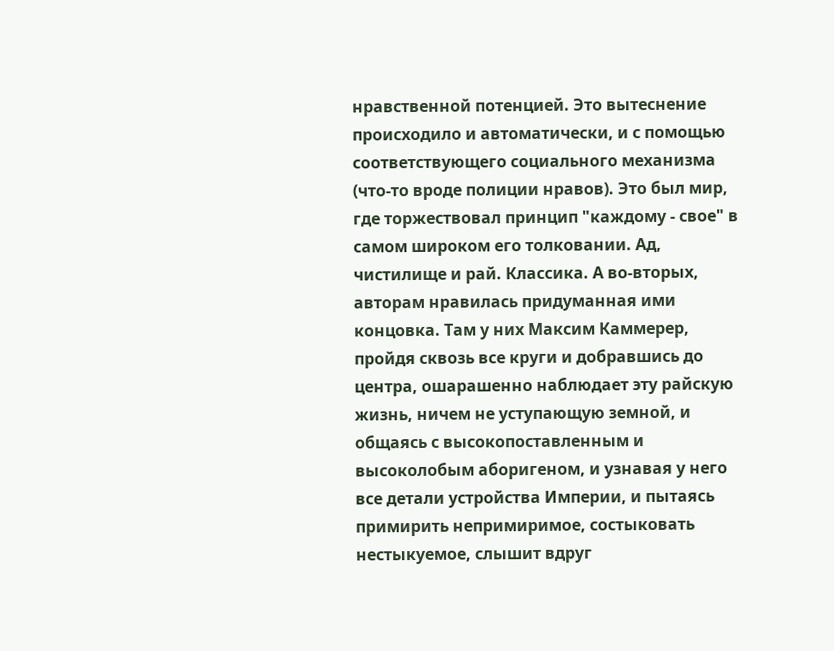нравственной потенцией. Это вытеснение происходило и автоматически, и с помощью соответствующего социального механизма (что-то вроде полиции нравов). Это был мир, где торжествовал принцип "каждому - свое" в самом широком его толковании. Ад, чистилище и рай. Классика. А во-вторых, авторам нравилась придуманная ими концовка. Там у них Максим Каммерер, пройдя сквозь все круги и добравшись до центра, ошарашенно наблюдает эту райскую жизнь, ничем не уступающую земной, и общаясь с высокопоставленным и высоколобым аборигеном, и узнавая у него все детали устройства Империи, и пытаясь примирить непримиримое, состыковать нестыкуемое, слышит вдруг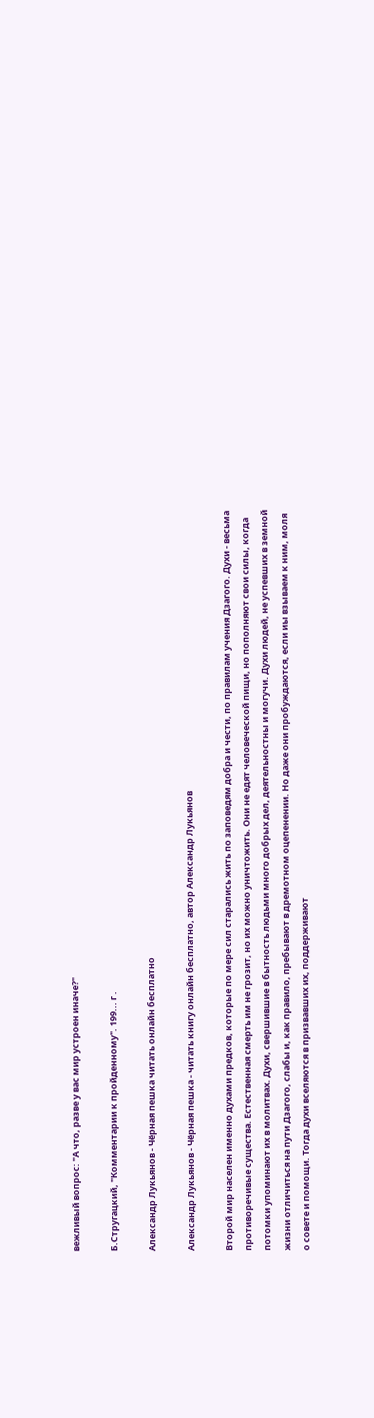вежливый вопрос: "А что, разве у вас мир устроен иначе?"

Б.Стругацкий, "Комментарии к пройденному". 199... г .

Александр Лукьянов - Чёрная пешка читать онлайн бесплатно

Александр Лукьянов - Чёрная пешка - читать книгу онлайн бесплатно, автор Александр Лукьянов

Второй мир населен именно духами предков, которые по мере сил старались жить по заповедям добра и чести, по правилам учения Дзагого. Духи - весьма противоречивые существа. Естественная смерть им не грозит, но их можно уничтожить. Они не едят человеческой пищи, но пополняют свои силы, когда потомки упоминают их в молитвах. Духи, свершившие в бытность людьми много добрых дел, деятельностны и могучи. Духи людей, не успевших в земной жизни отличиться на пути Дзагого, слабы и, как правило, пребывают в дремотном оцепенении. Но даже они пробуждаются, если иы взываем к ним, моля о совете и помощи. Тогда духи вселяются в призвавших их, поддерживают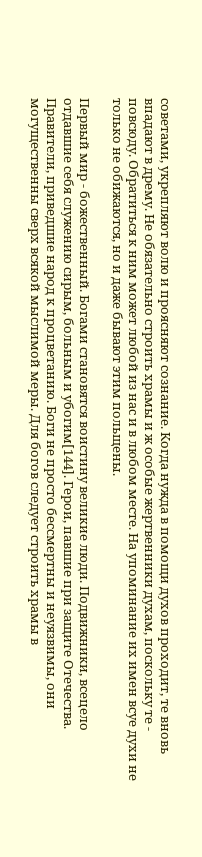советами, укрепляют волю и проясняют сознание. Когда нужда в помощи духов проходит, те вновь впадают в дрему. Не обязательно строить храмы и ж особые жертвенники духам, поскольку те - повсюду. Обратиться к ним может любой из нас и в любом месте. На упоминание их имен всуе духи не только не обижаются, но и даже бывают этим польщены.

Первый мир - божественный. Богами становятся воистину великие люди. Подвижники, всецело отдавшие себя служению сирым, больным и убогим[144]. Герои, павшие при защите Отечества. Правители, приведшие народ к процветанию. Боги не просто бессмертны и неуязвимы, они могущественны сверх всякой мыслимой меры. Для богов следует строить храмы в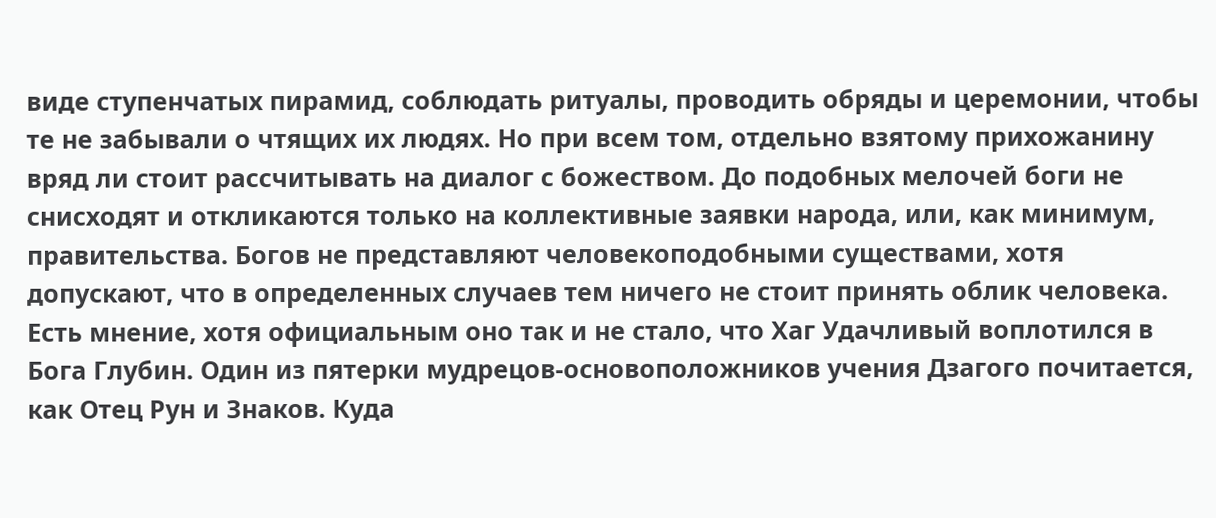виде ступенчатых пирамид, соблюдать ритуалы, проводить обряды и церемонии, чтобы те не забывали о чтящих их людях. Но при всем том, отдельно взятому прихожанину вряд ли стоит рассчитывать на диалог с божеством. До подобных мелочей боги не снисходят и откликаются только на коллективные заявки народа, или, как минимум, правительства. Богов не представляют человекоподобными существами, хотя допускают, что в определенных случаев тем ничего не стоит принять облик человека. Есть мнение, хотя официальным оно так и не стало, что Хаг Удачливый воплотился в Бога Глубин. Один из пятерки мудрецов-основоположников учения Дзагого почитается, как Отец Рун и Знаков. Куда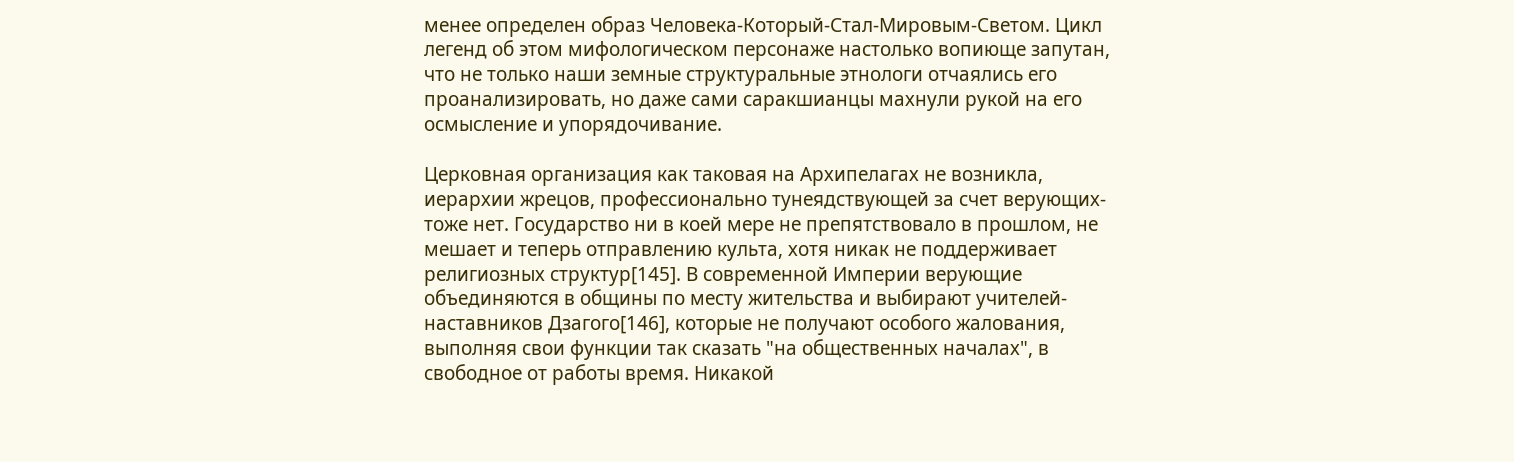менее определен образ Человека-Который-Стал-Мировым-Светом. Цикл легенд об этом мифологическом персонаже настолько вопиюще запутан, что не только наши земные структуральные этнологи отчаялись его проанализировать, но даже сами саракшианцы махнули рукой на его осмысление и упорядочивание.

Церковная организация как таковая на Архипелагах не возникла, иерархии жрецов, профессионально тунеядствующей за счет верующих- тоже нет. Государство ни в коей мере не препятствовало в прошлом, не мешает и теперь отправлению культа, хотя никак не поддерживает религиозных структур[145]. В современной Империи верующие объединяются в общины по месту жительства и выбирают учителей-наставников Дзагого[146], которые не получают особого жалования, выполняя свои функции так сказать "на общественных началах", в свободное от работы время. Никакой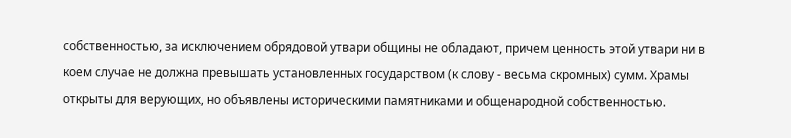собственностью, за исключением обрядовой утвари общины не обладают, причем ценность этой утвари ни в коем случае не должна превышать установленных государством (к слову - весьма скромных) сумм. Храмы открыты для верующих, но объявлены историческими памятниками и общенародной собственностью.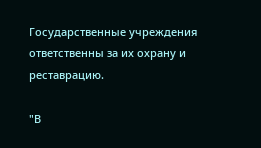Государственные учреждения ответственны за их охрану и реставрацию.

"В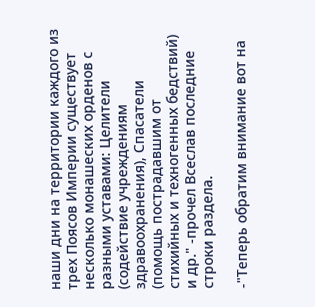наши дни на территории каждого из трех Поясов Империи существует несколько монашеских орденов с разными уставами: Целители (содействие учреждениям здравоохранения), Спасатели (помощь пострадавшим от стихийных и техногенных бедствий) и др." -прочел Всеслав последние строки раздела.

-"Теперь обратим внимание вот на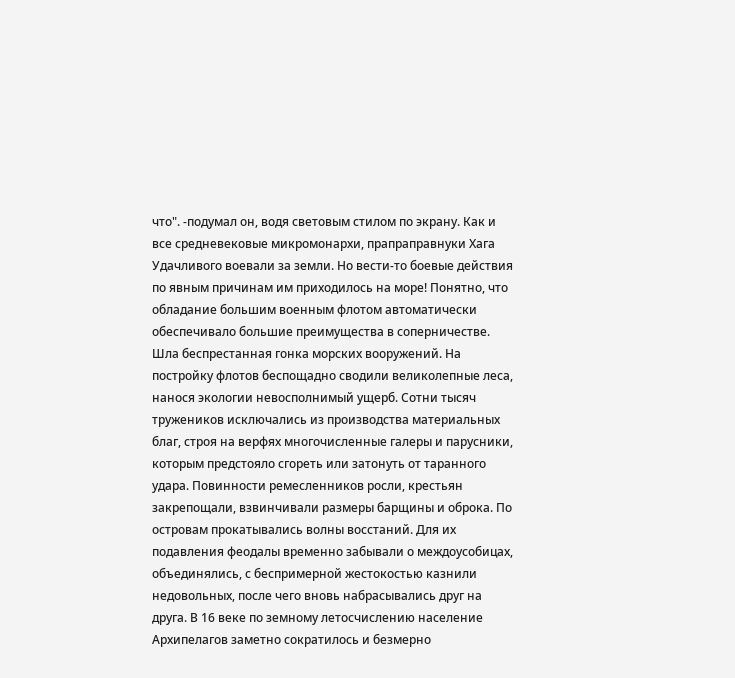что". -подумал он, водя световым стилом по экрану. Как и все средневековые микромонархи, прапраправнуки Хага Удачливого воевали за земли. Но вести-то боевые действия по явным причинам им приходилось на море! Понятно, что обладание большим военным флотом автоматически обеспечивало большие преимущества в соперничестве. Шла беспрестанная гонка морских вооружений. На постройку флотов беспощадно сводили великолепные леса, нанося экологии невосполнимый ущерб. Сотни тысяч тружеников исключались из производства материальных благ, строя на верфях многочисленные галеры и парусники, которым предстояло сгореть или затонуть от таранного удара. Повинности ремесленников росли, крестьян закрепощали, взвинчивали размеры барщины и оброка. По островам прокатывались волны восстаний. Для их подавления феодалы временно забывали о междоусобицах, объединялись, с беспримерной жестокостью казнили недовольных, после чего вновь набрасывались друг на друга. В 16 веке по земному летосчислению население Архипелагов заметно сократилось и безмерно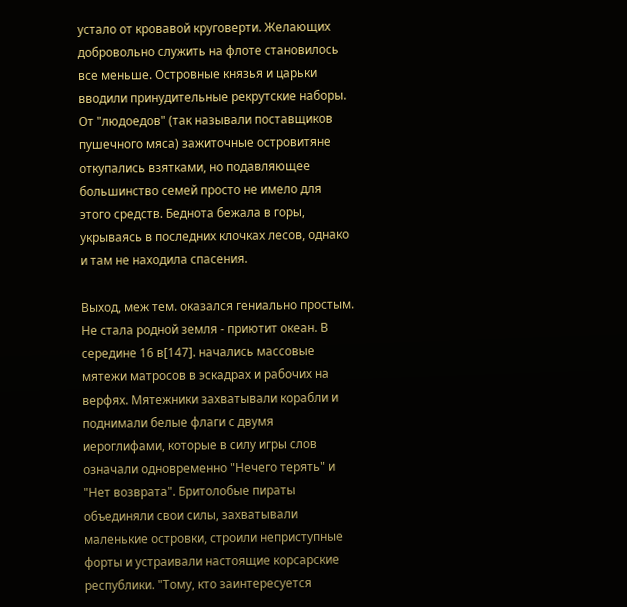устало от кровавой круговерти. Желающих добровольно служить на флоте становилось все меньше. Островные князья и царьки вводили принудительные рекрутские наборы. От "людоедов" (так называли поставщиков пушечного мяса) зажиточные островитяне откупались взятками, но подавляющее большинство семей просто не имело для этого средств. Беднота бежала в горы, укрываясь в последних клочках лесов, однако и там не находила спасения.

Выход, меж тем. оказался гениально простым. Не стала родной земля - приютит океан. В середине 16 в[147]. начались массовые мятежи матросов в эскадрах и рабочих на верфях. Мятежники захватывали корабли и поднимали белые флаги с двумя иероглифами, которые в силу игры слов означали одновременно "Нечего терять" и "Нет возврата". Бритолобые пираты объединяли свои силы, захватывали маленькие островки, строили неприступные форты и устраивали настоящие корсарские республики. "Тому, кто заинтересуется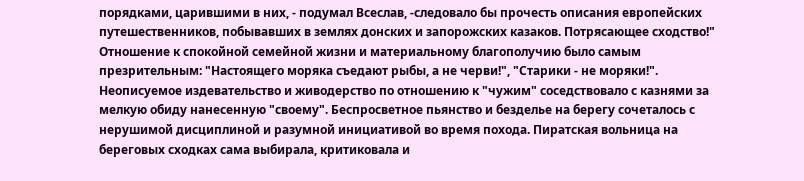порядками, царившими в них, - подумал Всеслав, -следовало бы прочесть описания европейских путешественников, побывавших в землях донских и запорожских казаков. Потрясающее сходство!" Отношение к спокойной семейной жизни и материальному благополучию было самым презрительным: "Настоящего моряка съедают рыбы, а не черви!", "Старики - не моряки!". Неописуемое издевательство и живодерство по отношению к "чужим" соседствовало с казнями за мелкую обиду нанесенную "своему". Беспросветное пьянство и безделье на берегу сочеталось с нерушимой дисциплиной и разумной инициативой во время похода. Пиратская вольница на береговых сходках сама выбирала, критиковала и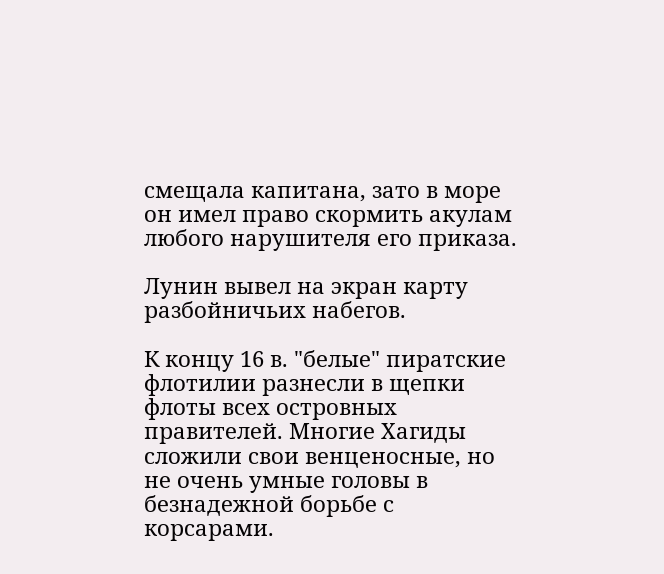смещала капитана, зато в море он имел право скормить акулам любого нарушителя его приказа.

Лунин вывел на экран карту разбойничьих набегов.

К концу 16 в. "белые" пиратские флотилии разнесли в щепки флоты всех островных правителей. Многие Хагиды сложили свои венценосные, но не очень умные головы в безнадежной борьбе с корсарами.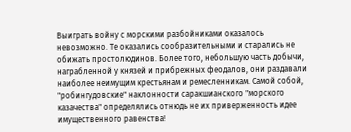Выиграть войну с морскими разбойниками оказалось невозможно. Те оказались сообразительными и старались не обижать простолюдинов. Более того, небольшую часть добычи, награбленной у князей и прибрежных феодалов, они раздавали наиболее неимущим крестьянам и ремесленникам. Самой собой, "робингудовские" наклонности саракшианского "морского казачества" определялись отнюдь не их приверженность идее имущественного равенства!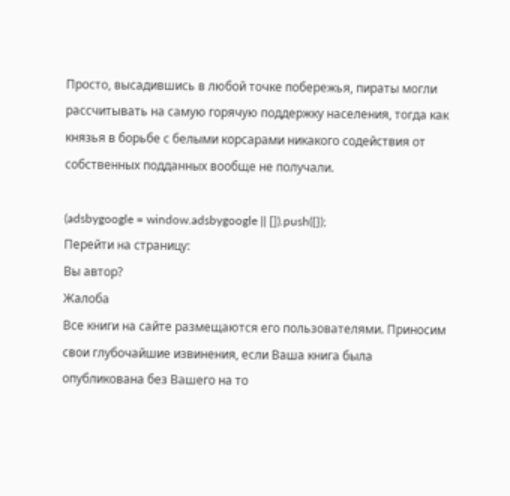Просто, высадившись в любой точке побережья, пираты могли рассчитывать на самую горячую поддержку населения, тогда как князья в борьбе с белыми корсарами никакого содействия от собственных подданных вообще не получали.

(adsbygoogle = window.adsbygoogle || []).push({});
Перейти на страницу:
Вы автор?
Жалоба
Все книги на сайте размещаются его пользователями. Приносим свои глубочайшие извинения, если Ваша книга была опубликована без Вашего на то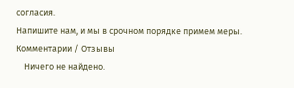согласия.
Напишите нам, и мы в срочном порядке примем меры.
Комментарии / Отзывы
    Ничего не найдено.